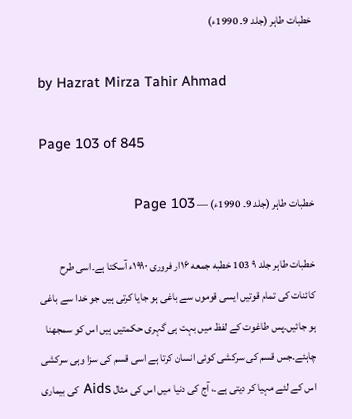خطبات طاہر (جلد 9۔ 1990ء)

by Hazrat Mirza Tahir Ahmad

Page 103 of 845

خطبات طاہر (جلد 9۔ 1990ء) — Page 103

خطبات طاہر جلد ۹ 103 خطبه جمعه ۱۶ار فروری ۱۹۹۰ء آسکتا ہے۔اسی طرح کائنات کی تمام قوتیں ایسی قوموں سے باغی ہو جایا کرتی ہیں جو خدا سے باغی ہو جائیں۔پس طاغوت کے لفظ میں بہت ہی گہری حکمتیں ہیں اس کو سمجھنا چاہئے۔جس قسم کی سرکشی کوئی انسان کرتا ہے اسی قسم کی سزا وہی سرکشی اس کے لئے مہیا کر دیتی ہے۔، آج کی دنیا میں اس کی مثال Aids کی بیماری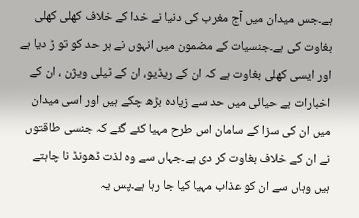ہے۔جس میدان میں آج مغرب کی دنیا نے خدا کے خلاف کھلی کھلی بغاوت کی ہے۔جنسیات کے مضمون میں انہوں نے ہر حد کو تو ڑ دیا ہے اور ایسی کھلی بغاوت ہے کہ ان کے ریڈیو، ان کے ٹیلی ویژن ، ان کے اخبارات بے حیائی میں حد سے زیادہ بڑھ چکے ہیں اور اسی میدان میں ان کی سزا کے سامان اس طرح مہیا کئے گئے کہ جنسی طاقتوں نے ان کے خلاف بغاوت کر دی ہے۔جہاں سے وہ لذت ڈھونڈ نا چاہتے ہیں وہاں سے ان کو عذاب مہیا کیا جا رہا ہے۔پس یہ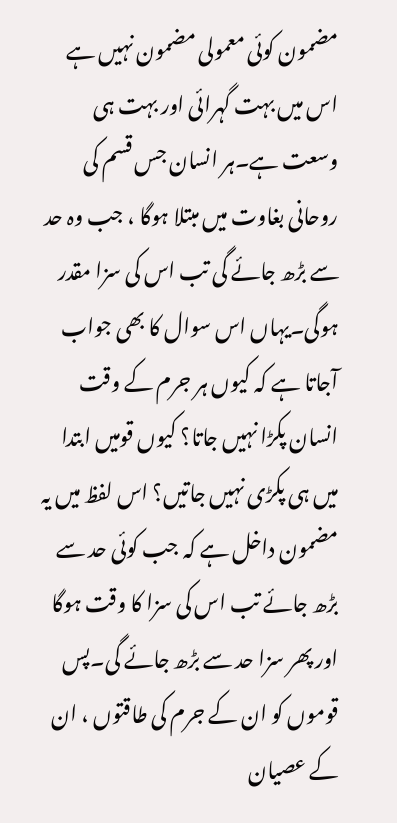مضمون کوئی معمولی مضمون نہیں ہے اس میں بہت گہرائی اور بہت ہی وسعت ہے۔ہر انسان جس قسم کی روحانی بغاوت میں مبتلا ہوگا ، جب وہ حد سے بڑھ جائے گی تب اس کی سزا مقدر ہوگی۔یہاں اس سوال کا بھی جواب آجاتا ہے کہ کیوں ہر جرم کے وقت انسان پکڑا نہیں جاتا؟ کیوں قومیں ابتدا میں ہی پکڑی نہیں جاتیں؟ اس لفظ میں یہ مضمون داخل ہے کہ جب کوئی حد سے بڑھ جائے تب اس کی سزا کا وقت ہوگا اور پھر سزا حد سے بڑھ جائے گی۔پس قوموں کو ان کے جرم کی طاقتوں ، ان کے عصیان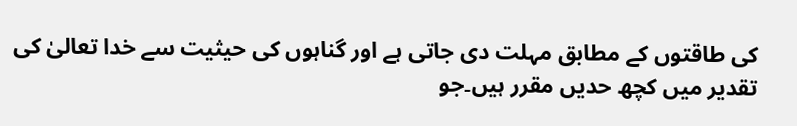کی طاقتوں کے مطابق مہلت دی جاتی ہے اور گناہوں کی حیثیت سے خدا تعالیٰ کی تقدیر میں کچھ حدیں مقرر ہیں۔جو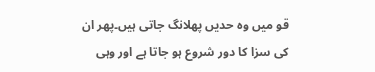قو میں وہ حدیں پھلانگ جاتی ہیں۔پھر ان کی سزا کا دور شروع ہو جاتا ہے اور وہی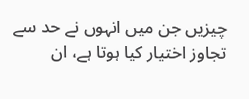چیزیں جن میں انہوں نے حد سے تجاوز اختیار کیا ہوتا ہے، ان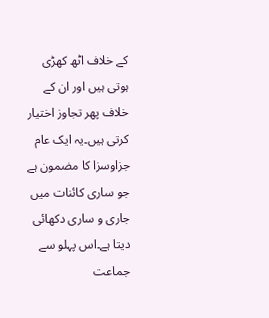کے خلاف اٹھ کھڑی ہوتی ہیں اور ان کے خلاف پھر تجاوز اختیار کرتی ہیں۔یہ ایک عام جزاوسزا کا مضمون ہے جو ساری کائنات میں جاری و ساری دکھائی دیتا ہے۔اس پہلو سے جماعت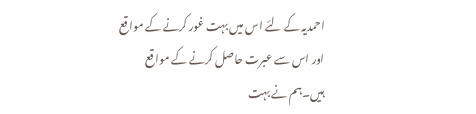احمدیہ کے لئے اس میں بہت غور کرنے کے مواقع اور اس سے عبرت حاصل کرنے کے مواقع ہیں۔ہم نے بہت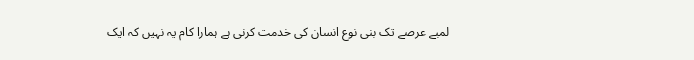لمبے عرصے تک بنی نوع انسان کی خدمت کرنی ہے ہمارا کام یہ نہیں کہ ایک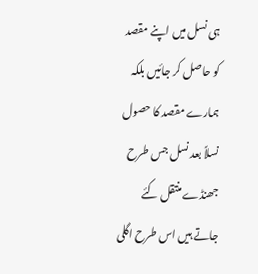ہی نسل میں اپنے مقصد کو حاصل کر جائیں بلکہ ہمارے مقصد کا حصول نسلاً بعد نسل جس طرح جھنڈے منتقل کئے جاتے ہیں اس طرح اگلی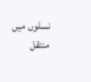نسلوں میں منتقل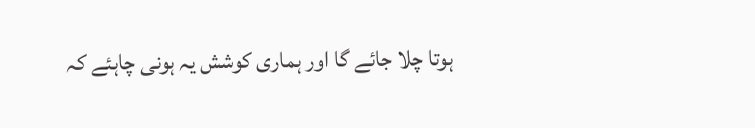ہوتا چلا جائے گا اور ہماری کوشش یہ ہونی چاہئے کہ